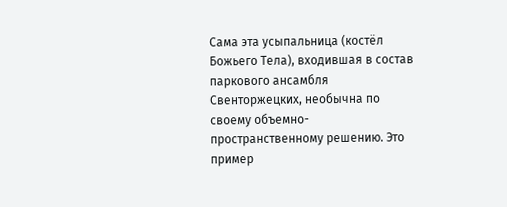Сама эта усыпальница (костёл Божьего Тела), входившая в состав паркового ансамбля Свенторжецких, необычна по своему объемно-пространственному решению. Это пример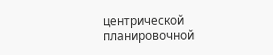центрической планировочной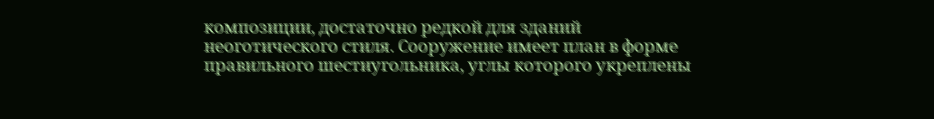композиции, достаточно редкой для зданий неоготического стиля. Сооружение имеет план в форме правильного шестиугольника, углы которого укреплены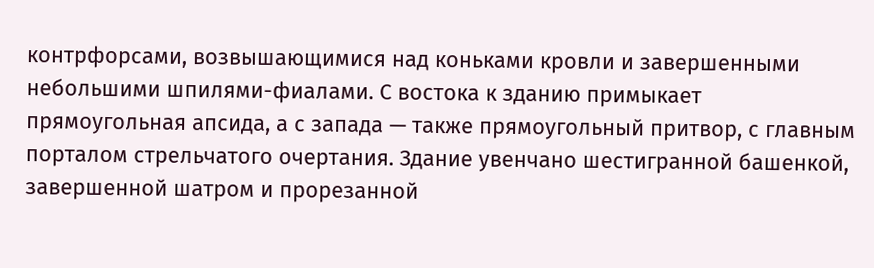контрфорсами, возвышающимися над коньками кровли и завершенными небольшими шпилями-фиалами. С востока к зданию примыкает прямоугольная апсида, а с запада — также прямоугольный притвор, с главным порталом стрельчатого очертания. Здание увенчано шестигранной башенкой, завершенной шатром и прорезанной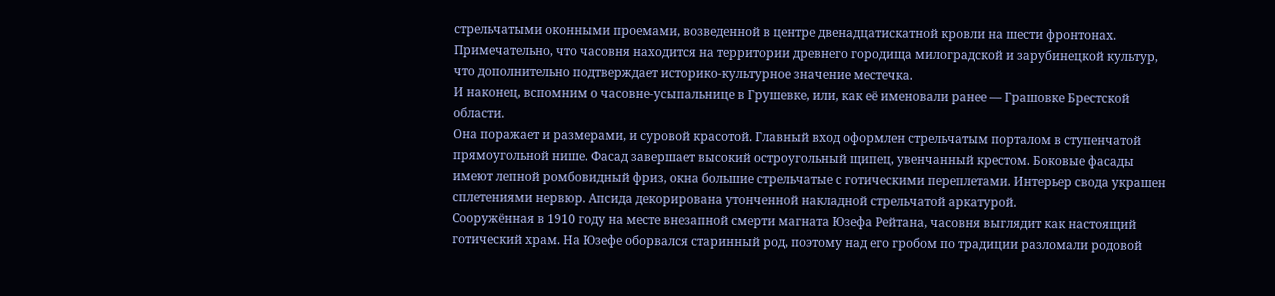стрельчатыми оконными проемами, возведенной в центре двенадцатискатной кровли на шести фронтонах.
Примечательно, что часовня находится на территории древнего городища милоградской и зарубинецкой культур, что дополнительно подтверждает историко-культурное значение местечка.
И наконец, вспомним о часовне-усыпальнице в Грушевке, или, как её именовали ранее — Грашовке Брестской области.
Она поражает и размерами, и суровой красотой. Главный вход оформлен стрельчатым порталом в ступенчатой прямоугольной нише. Фасад завершает высокий остроугольный щипец, увенчанный крестом. Боковые фасады имеют лепной ромбовидный фриз, окна большие стрельчатые с готическими переплетами. Интерьер свода украшен сплетениями нервюр. Апсида декорирована утонченной накладной стрельчатой аркатурой.
Сооружённая в 1910 году на месте внезапной смерти магната Юзефа Рейтана, часовня выглядит как настоящий готический храм. На Юзефе оборвался старинный род, поэтому над его гробом по традиции разломали родовой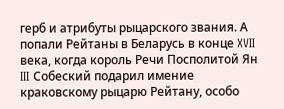герб и атрибуты рыцарского звания. А попали Рейтаны в Беларусь в конце XVII века, когда король Речи Посполитой Ян III Собеский подарил имение краковскому рыцарю Рейтану, особо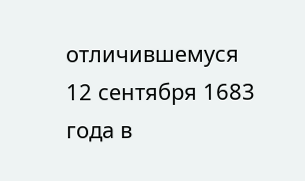отличившемуся 12 сентября 1683 года в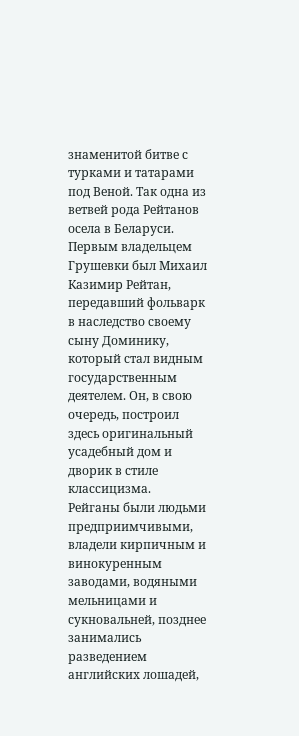знаменитой битве с турками и татарами под Веной. Так одна из ветвей рода Рейтанов осела в Беларуси.
Первым владельцем Грушевки был Михаил Казимир Рейтан, передавший фольварк в наследство своему сыну Доминику, который стал видным государственным деятелем. Он, в свою очередь, построил здесь оригинальный усадебный дом и дворик в стиле классицизма.
Рейганы были людьми предприимчивыми, владели кирпичным и винокуренным заводами, водяными мельницами и сукновальней, позднее занимались разведением английских лошадей,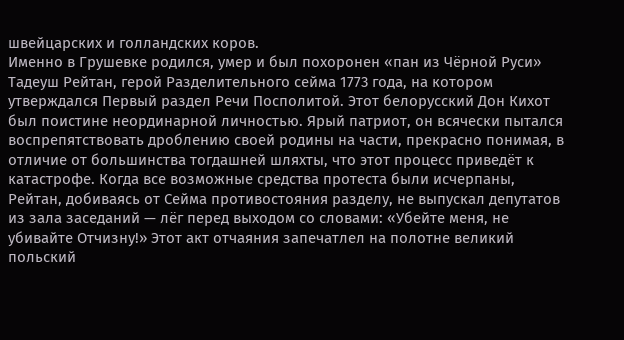швейцарских и голландских коров.
Именно в Грушевке родился, умер и был похоронен «пан из Чёрной Руси» Тадеуш Рейтан, герой Разделительного сейма 1773 года, на котором утверждался Первый раздел Речи Посполитой. Этот белорусский Дон Кихот был поистине неординарной личностью. Ярый патриот, он всячески пытался воспрепятствовать дроблению своей родины на части, прекрасно понимая, в отличие от большинства тогдашней шляхты, что этот процесс приведёт к катастрофе. Когда все возможные средства протеста были исчерпаны, Рейтан, добиваясь от Сейма противостояния разделу, не выпускал депутатов из зала заседаний — лёг перед выходом со словами: «Убейте меня, не убивайте Отчизну!» Этот акт отчаяния запечатлел на полотне великий польский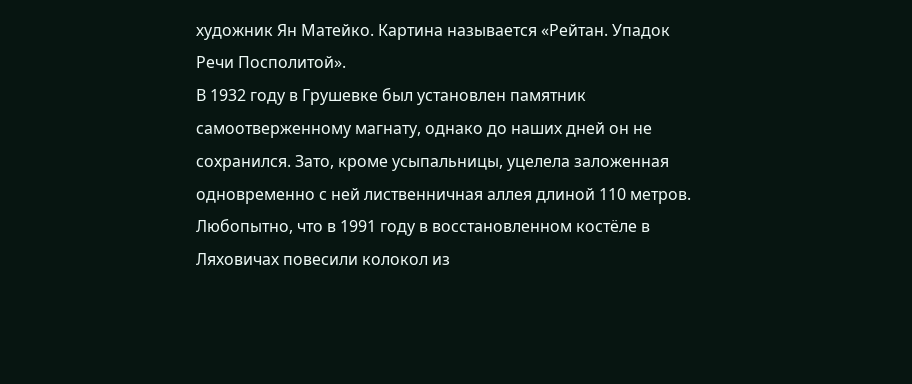художник Ян Матейко. Картина называется «Рейтан. Упадок Речи Посполитой».
В 1932 году в Грушевке был установлен памятник самоотверженному магнату, однако до наших дней он не сохранился. Зато, кроме усыпальницы, уцелела заложенная одновременно с ней лиственничная аллея длиной 110 метров. Любопытно, что в 1991 году в восстановленном костёле в Ляховичах повесили колокол из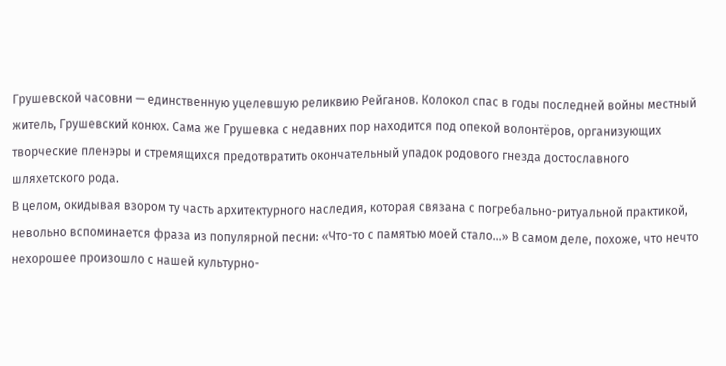Грушевской часовни — единственную уцелевшую реликвию Рейганов. Колокол спас в годы последней войны местный житель, Грушевский конюх. Сама же Грушевка с недавних пор находится под опекой волонтёров, организующих творческие пленэры и стремящихся предотвратить окончательный упадок родового гнезда достославного шляхетского рода.
В целом, окидывая взором ту часть архитектурного наследия, которая связана с погребально-ритуальной практикой, невольно вспоминается фраза из популярной песни: «Что-то с памятью моей стало…» В самом деле, похоже, что нечто нехорошее произошло с нашей культурно-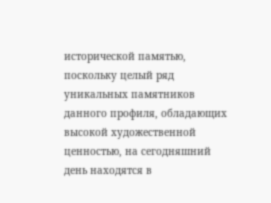исторической памятью, поскольку целый ряд уникальных памятников данного профиля, обладающих высокой художественной ценностью, на сегодняшний день находятся в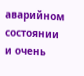аварийном состоянии и очень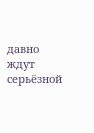давно ждут серьёзной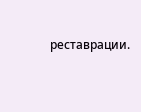реставрации.